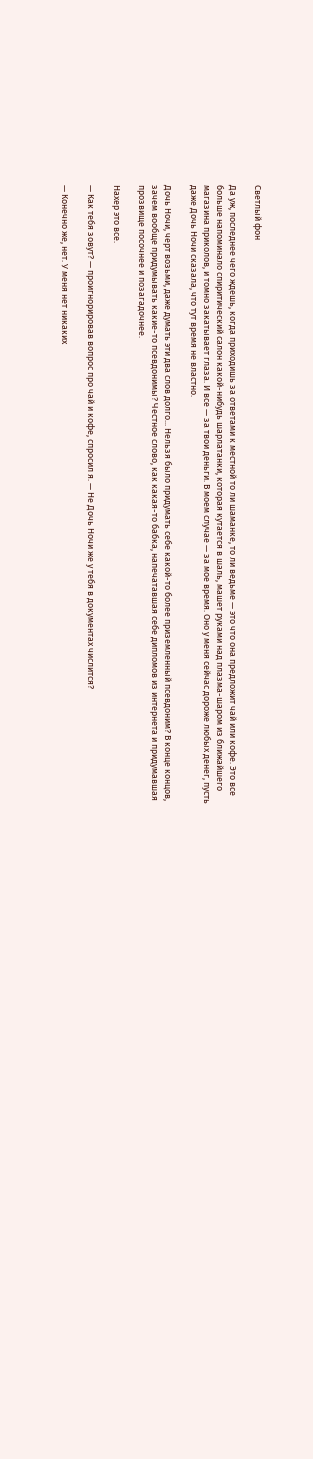Светлый фон

Да уж, последнее чего ждешь, когда приходишь за ответами к местной то ли шаманке, то ли ведьме — это что она предложит чай или кофе. Это все больше напоминало спиритический салон какой-нибудь шарлатанки, которая кутается в шаль, машет руками над плазма-шаром из ближайшего магазина приколов, и томно закатывает глаза. И все — за твои деньги. В моем случае — за мое время. Оно у меня сейчас дороже любых денег, пусть даже Дочь Ночи сказала, что тут время не властно.

Дочь Ночи, черт возьми, даже думать эти два слов долго... Нельзя было придумать себе какой-то более приземленный псевдоним? В конце концов, зачем вообще придумывать какие-то псевдонимы? Честное слово, как какая-то бабка, напечатавшая себе дипломов из интернета и придумавшая прозвище посочнее и позагадочнее.

Нахер это все.

— Как тебя зовут? — проигнорировав вопрос про чай и кофе, спросил я. — Не Дочь Ночи же у тебя в документах числится?

— Конечно же, нет. У меня нет никаких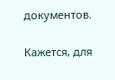документов.

Кажется, для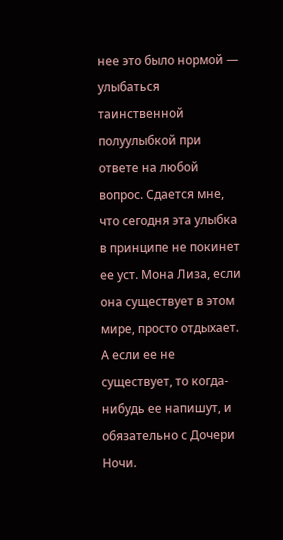нее это было нормой — улыбаться таинственной полуулыбкой при ответе на любой вопрос. Сдается мне, что сегодня эта улыбка в принципе не покинет ее уст. Мона Лиза, если она существует в этом мире, просто отдыхает. А если ее не существует, то когда-нибудь ее напишут, и обязательно с Дочери Ночи.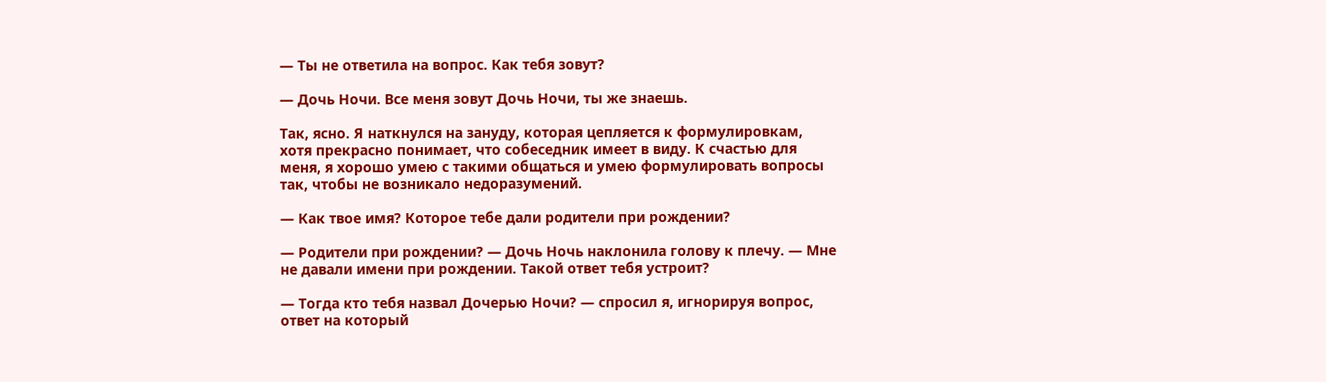— Ты не ответила на вопрос. Как тебя зовут?

— Дочь Ночи. Все меня зовут Дочь Ночи, ты же знаешь.

Так, ясно. Я наткнулся на зануду, которая цепляется к формулировкам, хотя прекрасно понимает, что собеседник имеет в виду. К счастью для меня, я хорошо умею с такими общаться и умею формулировать вопросы так, чтобы не возникало недоразумений.

— Как твое имя? Которое тебе дали родители при рождении?

— Родители при рождении? — Дочь Ночь наклонила голову к плечу. — Мне не давали имени при рождении. Такой ответ тебя устроит?

— Тогда кто тебя назвал Дочерью Ночи? — спросил я, игнорируя вопрос, ответ на который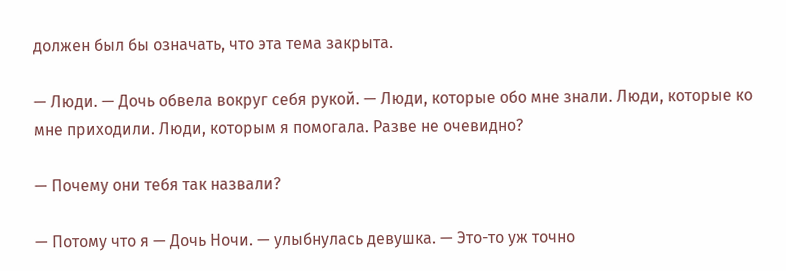должен был бы означать, что эта тема закрыта.

— Люди. — Дочь обвела вокруг себя рукой. — Люди, которые обо мне знали. Люди, которые ко мне приходили. Люди, которым я помогала. Разве не очевидно?

— Почему они тебя так назвали?

— Потому что я — Дочь Ночи. — улыбнулась девушка. — Это-то уж точно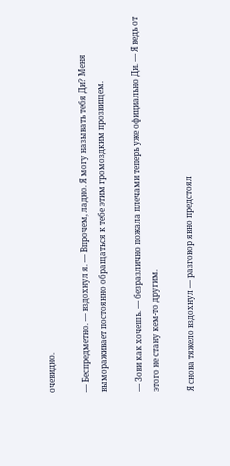очевидно.

— Беспредметно. — вздохнул я. — Впрочем, ладно. Я могу называть тебя Ди? Меня вымораживает постоянно обращаться к тебе этим громоздким прозвищем.

— Зови как хочешь. — безразлично пожала плечами теперь уже официально Ди. — Я ведь от этого не стану кем-то другим.

Я снова тяжело вздохнул — разговор явно предстоял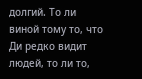долгий. То ли виной тому то, что Ди редко видит людей, то ли то,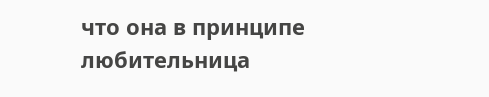что она в принципе любительница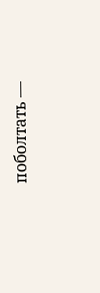поболтать —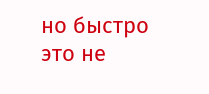но быстро это не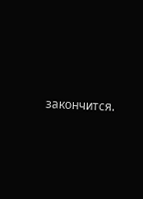закончится.